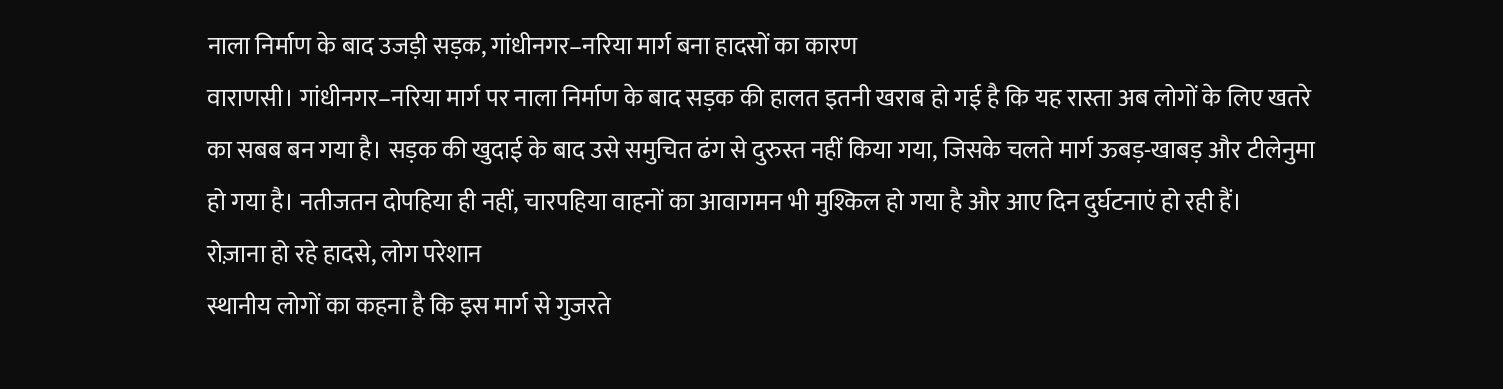नाला निर्माण के बाद उजड़ी सड़क, गांधीनगर–नरिया मार्ग बना हादसों का कारण
वाराणसी। गांधीनगर–नरिया मार्ग पर नाला निर्माण के बाद सड़क की हालत इतनी खराब हो गई है कि यह रास्ता अब लोगों के लिए खतरे का सबब बन गया है। सड़क की खुदाई के बाद उसे समुचित ढंग से दुरुस्त नहीं किया गया, जिसके चलते मार्ग ऊबड़-खाबड़ और टीलेनुमा हो गया है। नतीजतन दोपहिया ही नहीं, चारपहिया वाहनों का आवागमन भी मुश्किल हो गया है और आए दिन दुर्घटनाएं हो रही हैं।
रोज़ाना हो रहे हादसे, लोग परेशान
स्थानीय लोगों का कहना है कि इस मार्ग से गुजरते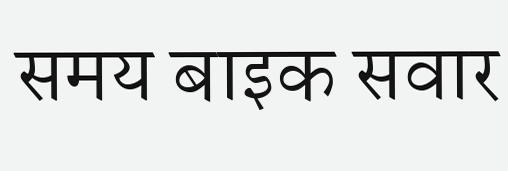समय बाइक सवार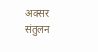अक्सर संतुलन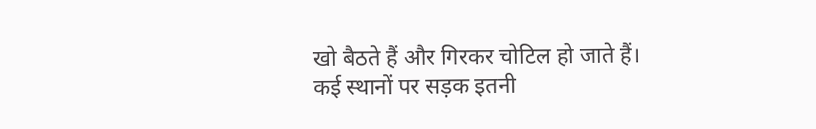खो बैठते हैं और गिरकर चोटिल हो जाते हैं। कई स्थानों पर सड़क इतनी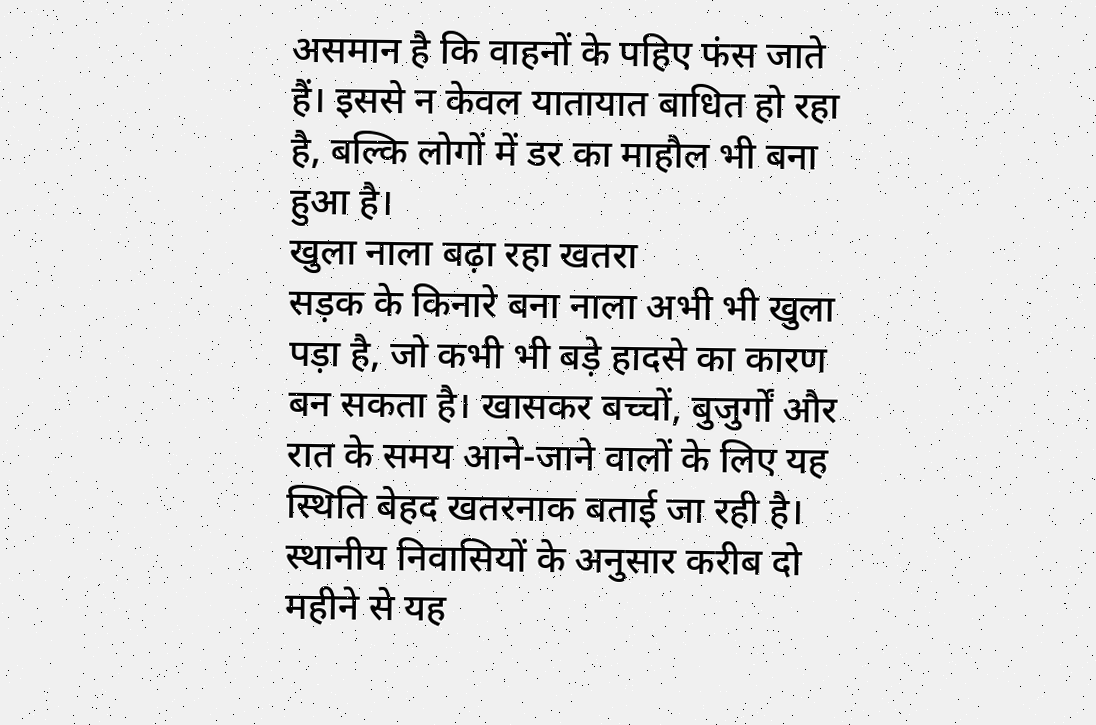असमान है कि वाहनों के पहिए फंस जाते हैं। इससे न केवल यातायात बाधित हो रहा है, बल्कि लोगों में डर का माहौल भी बना हुआ है।
खुला नाला बढ़ा रहा खतरा
सड़क के किनारे बना नाला अभी भी खुला पड़ा है, जो कभी भी बड़े हादसे का कारण बन सकता है। खासकर बच्चों, बुजुर्गों और रात के समय आने-जाने वालों के लिए यह स्थिति बेहद खतरनाक बताई जा रही है। स्थानीय निवासियों के अनुसार करीब दो महीने से यह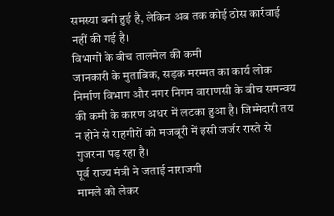समस्या बनी हुई है, लेकिन अब तक कोई ठोस कार्रवाई नहीं की गई है।
विभागों के बीच तालमेल की कमी
जानकारी के मुताबिक, सड़क मरम्मत का कार्य लोक निर्माण विभाग और नगर निगम वाराणसी के बीच समन्वय की कमी के कारण अधर में लटका हुआ है। जिम्मेदारी तय न होने से राहगीरों को मजबूरी में इसी जर्जर रास्ते से गुजरना पड़ रहा है।
पूर्व राज्य मंत्री ने जताई नाराजगी
मामले को लेकर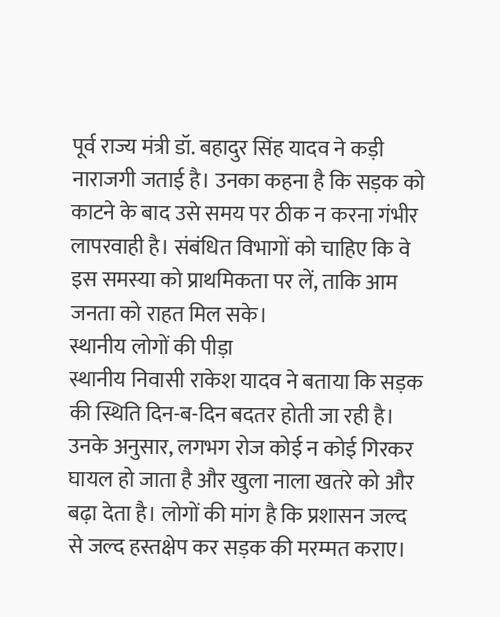पूर्व राज्य मंत्री डॉ. बहादुर सिंह यादव ने कड़ी नाराजगी जताई है। उनका कहना है कि सड़क को काटने के बाद उसे समय पर ठीक न करना गंभीर लापरवाही है। संबंधित विभागों को चाहिए कि वे इस समस्या को प्राथमिकता पर लें, ताकि आम जनता को राहत मिल सके।
स्थानीय लोगों की पीड़ा
स्थानीय निवासी राकेश यादव ने बताया कि सड़क की स्थिति दिन-ब-दिन बदतर होती जा रही है। उनके अनुसार, लगभग रोज कोई न कोई गिरकर घायल हो जाता है और खुला नाला खतरे को और बढ़ा देता है। लोगों की मांग है कि प्रशासन जल्द से जल्द हस्तक्षेप कर सड़क की मरम्मत कराए।